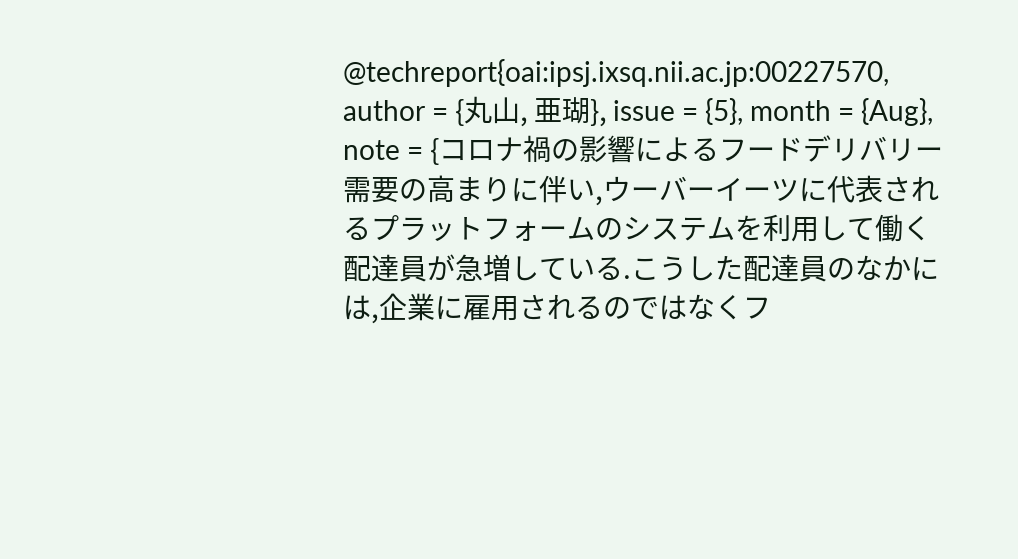@techreport{oai:ipsj.ixsq.nii.ac.jp:00227570, author = {丸山, 亜瑚}, issue = {5}, month = {Aug}, note = {コロナ禍の影響によるフードデリバリー需要の高まりに伴い,ウーバーイーツに代表されるプラットフォームのシステムを利用して働く配達員が急増している.こうした配達員のなかには,企業に雇用されるのではなくフ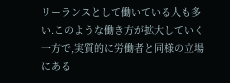リーランスとして働いている人も多い.このような働き方が拡大していく一方で,実質的に労働者と同様の立場にある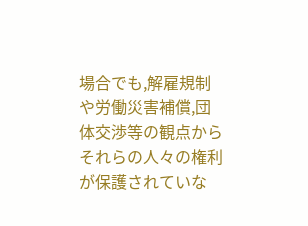場合でも,解雇規制や労働災害補償,団体交渉等の観点からそれらの人々の権利が保護されていな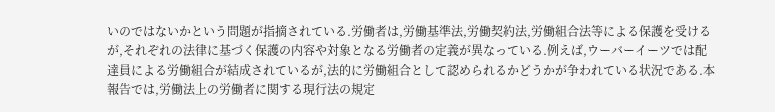いのではないかという問題が指摘されている.労働者は,労働基準法,労働契約法,労働組合法等による保護を受けるが,それぞれの法律に基づく保護の内容や対象となる労働者の定義が異なっている.例えば,ウーバーイーツでは配達員による労働組合が結成されているが,法的に労働組合として認められるかどうかが争われている状況である.本報告では,労働法上の労働者に関する現行法の規定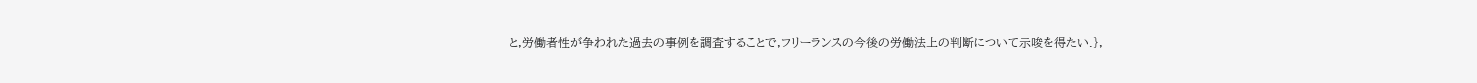と,労働者性が争われた過去の事例を調査することで,フリーランスの今後の労働法上の判断について示唆を得たい.},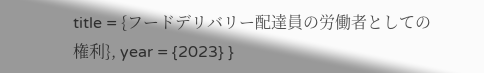title = {フードデリバリー配達員の労働者としての権利}, year = {2023} }